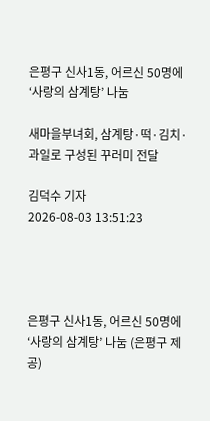은평구 신사1동, 어르신 50명에 ‘사랑의 삼계탕’ 나눔

새마을부녀회, 삼계탕·떡·김치·과일로 구성된 꾸러미 전달

김덕수 기자
2026-08-03 13:51:23




은평구 신사1동, 어르신 50명에 ‘사랑의 삼계탕’ 나눔 (은평구 제공)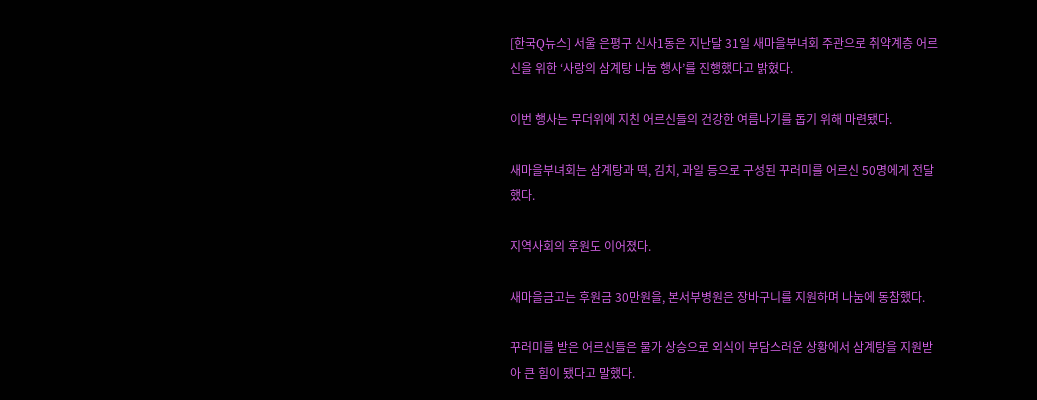[한국Q뉴스] 서울 은평구 신사1동은 지난달 31일 새마을부녀회 주관으로 취약계층 어르신을 위한 ‘사랑의 삼계탕 나눔 행사’를 진행했다고 밝혔다.

이번 행사는 무더위에 지친 어르신들의 건강한 여름나기를 돕기 위해 마련됐다.

새마을부녀회는 삼계탕과 떡, 김치, 과일 등으로 구성된 꾸러미를 어르신 50명에게 전달했다.

지역사회의 후원도 이어졌다.

새마을금고는 후원금 30만원을, 본서부병원은 장바구니를 지원하며 나눔에 동참했다.

꾸러미를 받은 어르신들은 물가 상승으로 외식이 부담스러운 상황에서 삼계탕을 지원받아 큰 힘이 됐다고 말했다.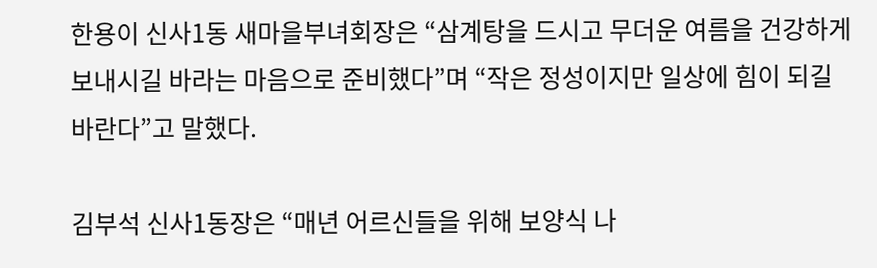한용이 신사1동 새마을부녀회장은 “삼계탕을 드시고 무더운 여름을 건강하게 보내시길 바라는 마음으로 준비했다”며 “작은 정성이지만 일상에 힘이 되길 바란다”고 말했다.

김부석 신사1동장은 “매년 어르신들을 위해 보양식 나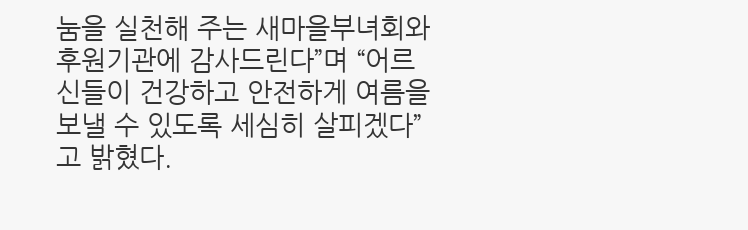눔을 실천해 주는 새마을부녀회와 후원기관에 감사드린다”며 “어르신들이 건강하고 안전하게 여름을 보낼 수 있도록 세심히 살피겠다”고 밝혔다.